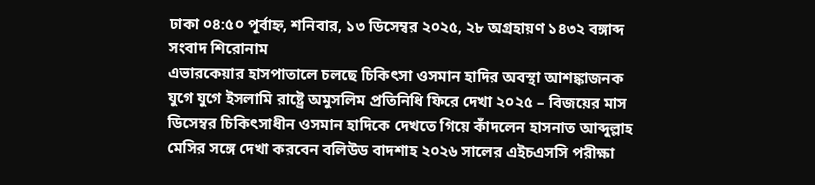ঢাকা ০৪:৫০ পূর্বাহ্ন, শনিবার, ১৩ ডিসেম্বর ২০২৫, ২৮ অগ্রহায়ণ ১৪৩২ বঙ্গাব্দ
সংবাদ শিরোনাম
এভারকেয়ার হাসপাতালে চলছে চিকিৎসা ওসমান হাদির অবস্থা আশঙ্কাজনক যুগে যুগে ইসলামি রাষ্ট্রে অমুসলিম প্রতিনিধি ফিরে দেখা ২০২৫ – বিজয়ের মাস ডিসেম্বর চিকিৎসাধীন ওসমান হাদিকে দেখতে গিয়ে কাঁদলেন হাসনাত আব্দুল্লাহ মেসির সঙ্গে দেখা করবেন বলিউড বাদশাহ ২০২৬ সালের এইচএসসি পরীক্ষা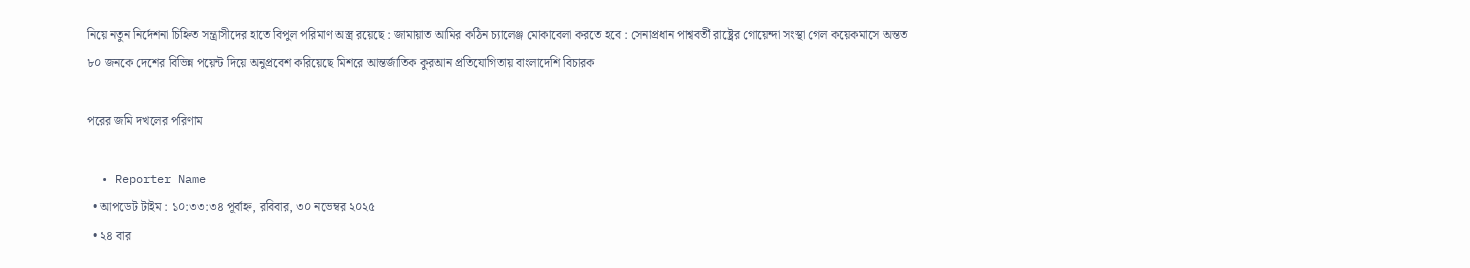নিয়ে নতুন নির্দেশনা চিহ্নিত সন্ত্রাসীদের হাতে বিপুল পরিমাণ অস্ত্র রয়েছে : জামায়াত আমির কঠিন চ্যালেঞ্জ মোকাবেলা করতে হবে : সেনাপ্রধান পাশ্ববর্তী রাষ্ট্রের গোয়েন্দা সংস্থা গেল কয়েকমাসে অন্তত ৮০ জনকে দেশের বিভিন্ন পয়েন্ট দিয়ে অনুপ্রবেশ করিয়েছে মিশরে আন্তর্জাতিক কুরআন প্রতিযোগিতায় বাংলাদেশি বিচারক

পরের জমি দখলের পরিণাম

  • Reporter Name
  • আপডেট টাইম : ১০:৩৩:৩৪ পূর্বাহ্ন, রবিবার, ৩০ নভেম্বর ২০২৫
  • ২৪ বার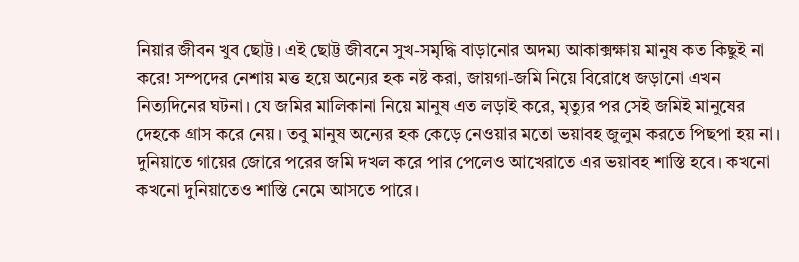নিয়ার জীবন খুব ছোট্ট। এই ছোট্ট জীবনে সুখ-সমৃদ্ধি বাড়ানোর অদম্য আকাক্সক্ষায় মানুষ কত কিছুই না করে! সম্পদের নেশায় মত্ত হয়ে অন্যের হক নষ্ট করা, জায়গা-জমি নিয়ে বিরোধে জড়ানো এখন নিত্যদিনের ঘটনা। যে জমির মালিকানা নিয়ে মানুষ এত লড়াই করে, মৃত্যুর পর সেই জমিই মানুষের দেহকে গ্রাস করে নেয়। তবু মানুষ অন্যের হক কেড়ে নেওয়ার মতো ভয়াবহ জুলুম করতে পিছপা হয় না। দুনিয়াতে গায়ের জোরে পরের জমি দখল করে পার পেলেও আখেরাতে এর ভয়াবহ শাস্তি হবে। কখনো কখনো দুনিয়াতেও শাস্তি নেমে আসতে পারে।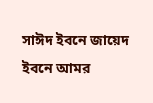সাঈদ ইবনে জায়েদ ইবনে আমর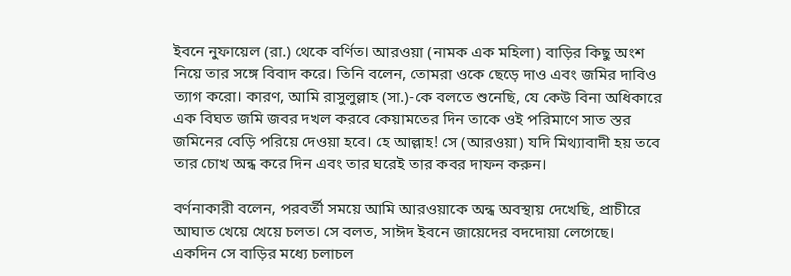ইবনে নুফায়েল (রা.) থেকে বর্ণিত। আরওয়া (নামক এক মহিলা) বাড়ির কিছু অংশ নিয়ে তার সঙ্গে বিবাদ করে। তিনি বলেন, তোমরা ওকে ছেড়ে দাও এবং জমির দাবিও ত্যাগ করো। কারণ, আমি রাসুলুল্লাহ (সা.)-কে বলতে শুনেছি, যে কেউ বিনা অধিকারে এক বিঘত জমি জবর দখল করবে কেয়ামতের দিন তাকে ওই পরিমাণে সাত স্তর জমিনের বেড়ি পরিয়ে দেওয়া হবে। হে আল্লাহ! সে (আরওয়া) যদি মিথ্যাবাদী হয় তবে তার চোখ অন্ধ করে দিন এবং তার ঘরেই তার কবর দাফন করুন।

বর্ণনাকারী বলেন, পরবর্তী সময়ে আমি আরওয়াকে অন্ধ অবস্থায় দেখেছি, প্রাচীরে আঘাত খেয়ে খেয়ে চলত। সে বলত, সাঈদ ইবনে জায়েদের বদদোয়া লেগেছে। একদিন সে বাড়ির মধ্যে চলাচল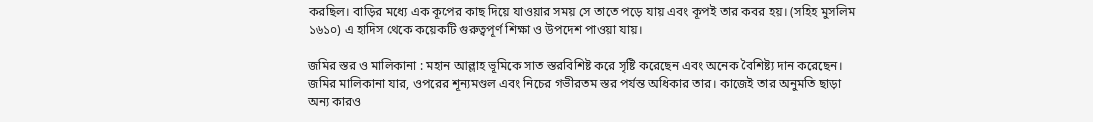করছিল। বাড়ির মধ্যে এক কূপের কাছ দিয়ে যাওয়ার সময় সে তাতে পড়ে যায় এবং কূপই তার কবর হয়। (সহিহ মুসলিম ১৬১০) এ হাদিস থেকে কয়েকটি গুরুত্বপূর্ণ শিক্ষা ও উপদেশ পাওয়া যায়।

জমির স্তর ও মালিকানা : মহান আল্লাহ ভূমিকে সাত স্তরবিশিষ্ট করে সৃষ্টি করেছেন এবং অনেক বৈশিষ্ট্য দান করেছেন। জমির মালিকানা যার, ওপরের শূন্যমণ্ডল এবং নিচের গভীরতম স্তর পর্যন্ত অধিকার তার। কাজেই তার অনুমতি ছাড়া অন্য কারও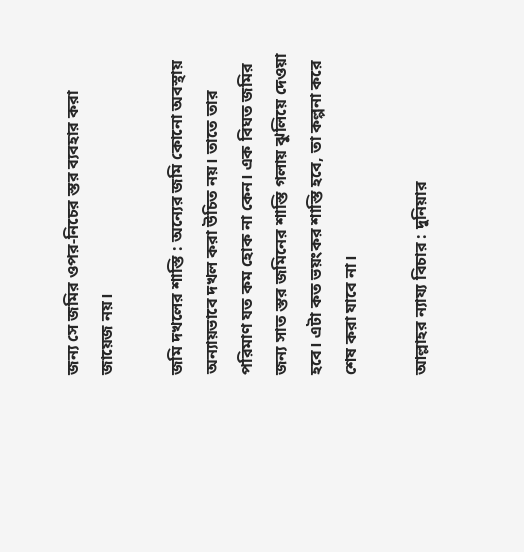জন্য সে জমির ওপর-নিচের স্তর ব্যবহার করা জায়েজ নয়।

জমি দখলের শাস্তি : অন্যের জমি কোনো অবস্থায় অন্যায়ভাবে দখল করা উচিত নয়। তাতে তার পরিমাণ যত কম হোক না কেন। এক বিঘত জমির জন্য সাত স্তর জমিনের শাস্তি গলায় ঝুলিয়ে দেওয়া হবে। এটা কত ভয়ংকর শাস্তি হবে, তা কল্পনা করে শেষ করা যাবে না।

আল্লাহর ন্যায্য বিচার : দুনিয়ার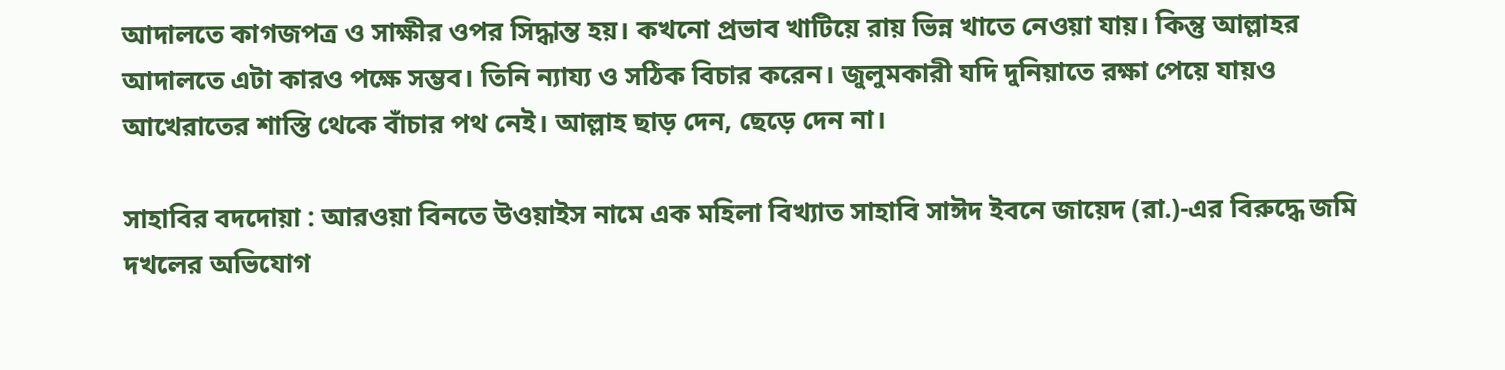আদালতে কাগজপত্র ও সাক্ষীর ওপর সিদ্ধান্ত হয়। কখনো প্রভাব খাটিয়ে রায় ভিন্ন খাতে নেওয়া যায়। কিন্তু আল্লাহর আদালতে এটা কারও পক্ষে সম্ভব। তিনি ন্যায্য ও সঠিক বিচার করেন। জুলুমকারী যদি দুনিয়াতে রক্ষা পেয়ে যায়ও আখেরাতের শাস্তি থেকে বাঁচার পথ নেই। আল্লাহ ছাড় দেন, ছেড়ে দেন না।

সাহাবির বদদোয়া : আরওয়া বিনতে উওয়াইস নামে এক মহিলা বিখ্যাত সাহাবি সাঈদ ইবনে জায়েদ (রা.)-এর বিরুদ্ধে জমি দখলের অভিযোগ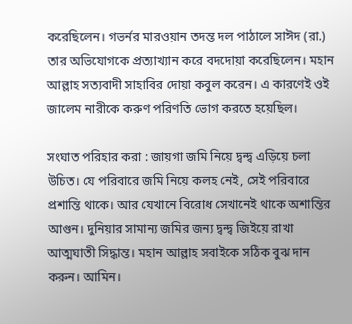করেছিলেন। গভর্নর মারওয়ান তদন্ত দল পাঠালে সাঈদ (রা.) তার অভিযোগকে প্রত্যাখ্যান করে বদদোয়া করেছিলেন। মহান আল্লাহ সত্যবাদী সাহাবির দোয়া কবুল করেন। এ কারণেই ওই জালেম নারীকে করুণ পরিণতি ভোগ করতে হয়েছিল।

সংঘাত পরিহার করা : জায়গা জমি নিয়ে দ্বন্দ্ব এড়িয়ে চলা উচিত। যে পরিবারে জমি নিয়ে কলহ নেই, সেই পরিবারে প্রশান্তি থাকে। আর যেখানে বিরোধ সেখানেই থাকে অশান্তির আগুন। দুনিয়ার সামান্য জমির জন্য দ্বন্দ্ব জিইয়ে রাখা আত্মঘাতী সিদ্ধান্ত। মহান আল্লাহ সবাইকে সঠিক বুঝ দান করুন। আমিন।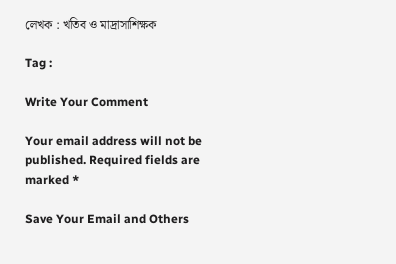লেখক : খতিব ও মাদ্রাসাশিক্ষক

Tag :

Write Your Comment

Your email address will not be published. Required fields are marked *

Save Your Email and Others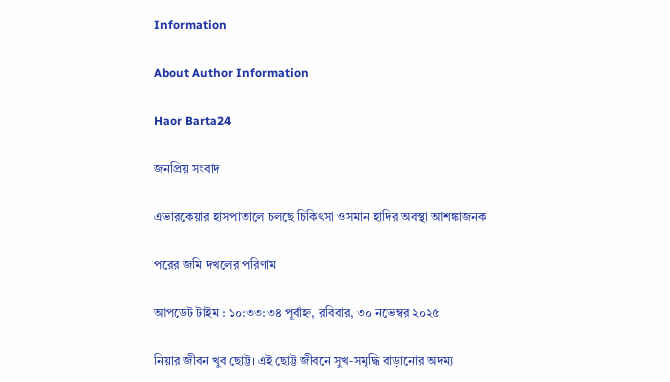Information

About Author Information

Haor Barta24

জনপ্রিয় সংবাদ

এভারকেয়ার হাসপাতালে চলছে চিকিৎসা ওসমান হাদির অবস্থা আশঙ্কাজনক

পরের জমি দখলের পরিণাম

আপডেট টাইম : ১০:৩৩:৩৪ পূর্বাহ্ন, রবিবার, ৩০ নভেম্বর ২০২৫

নিয়ার জীবন খুব ছোট্ট। এই ছোট্ট জীবনে সুখ-সমৃদ্ধি বাড়ানোর অদম্য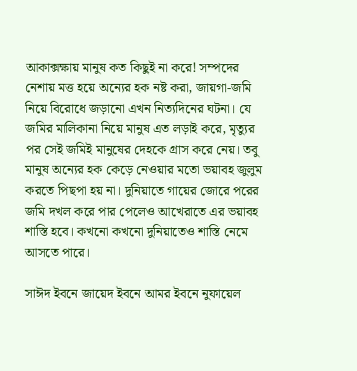আকাক্সক্ষায় মানুষ কত কিছুই না করে! সম্পদের নেশায় মত্ত হয়ে অন্যের হক নষ্ট করা, জায়গা-জমি নিয়ে বিরোধে জড়ানো এখন নিত্যদিনের ঘটনা। যে জমির মালিকানা নিয়ে মানুষ এত লড়াই করে, মৃত্যুর পর সেই জমিই মানুষের দেহকে গ্রাস করে নেয়। তবু মানুষ অন্যের হক কেড়ে নেওয়ার মতো ভয়াবহ জুলুম করতে পিছপা হয় না। দুনিয়াতে গায়ের জোরে পরের জমি দখল করে পার পেলেও আখেরাতে এর ভয়াবহ শাস্তি হবে। কখনো কখনো দুনিয়াতেও শাস্তি নেমে আসতে পারে।

সাঈদ ইবনে জায়েদ ইবনে আমর ইবনে নুফায়েল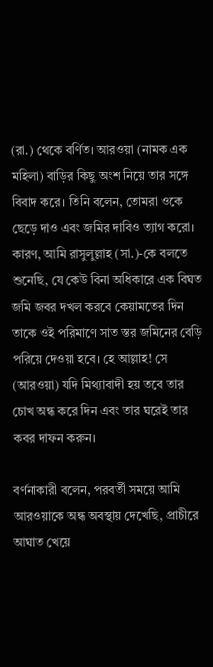(রা.) থেকে বর্ণিত। আরওয়া (নামক এক মহিলা) বাড়ির কিছু অংশ নিয়ে তার সঙ্গে বিবাদ করে। তিনি বলেন, তোমরা ওকে ছেড়ে দাও এবং জমির দাবিও ত্যাগ করো। কারণ, আমি রাসুলুল্লাহ (সা.)-কে বলতে শুনেছি, যে কেউ বিনা অধিকারে এক বিঘত জমি জবর দখল করবে কেয়ামতের দিন তাকে ওই পরিমাণে সাত স্তর জমিনের বেড়ি পরিয়ে দেওয়া হবে। হে আল্লাহ! সে (আরওয়া) যদি মিথ্যাবাদী হয় তবে তার চোখ অন্ধ করে দিন এবং তার ঘরেই তার কবর দাফন করুন।

বর্ণনাকারী বলেন, পরবর্তী সময়ে আমি আরওয়াকে অন্ধ অবস্থায় দেখেছি, প্রাচীরে আঘাত খেয়ে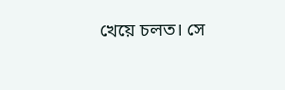খেয়ে চলত। সে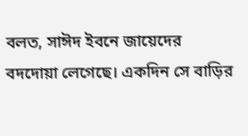বলত, সাঈদ ইবনে জায়েদের বদদোয়া লেগেছে। একদিন সে বাড়ির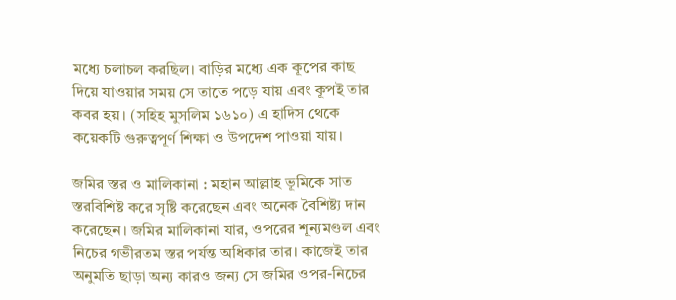মধ্যে চলাচল করছিল। বাড়ির মধ্যে এক কূপের কাছ দিয়ে যাওয়ার সময় সে তাতে পড়ে যায় এবং কূপই তার কবর হয়। (সহিহ মুসলিম ১৬১০) এ হাদিস থেকে কয়েকটি গুরুত্বপূর্ণ শিক্ষা ও উপদেশ পাওয়া যায়।

জমির স্তর ও মালিকানা : মহান আল্লাহ ভূমিকে সাত স্তরবিশিষ্ট করে সৃষ্টি করেছেন এবং অনেক বৈশিষ্ট্য দান করেছেন। জমির মালিকানা যার, ওপরের শূন্যমণ্ডল এবং নিচের গভীরতম স্তর পর্যন্ত অধিকার তার। কাজেই তার অনুমতি ছাড়া অন্য কারও জন্য সে জমির ওপর-নিচের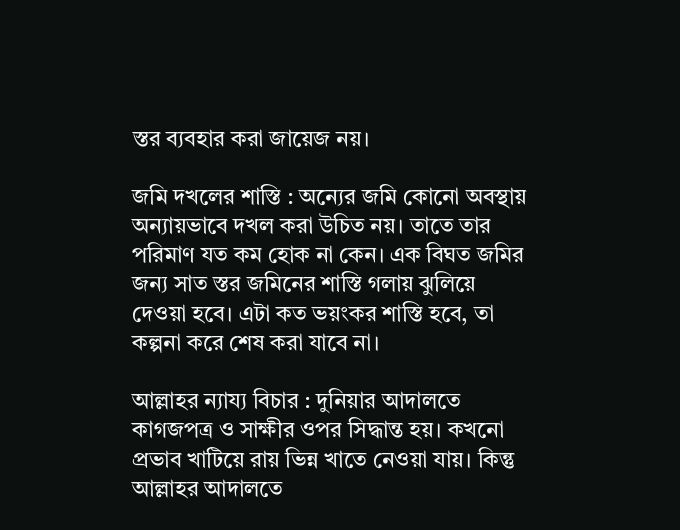স্তর ব্যবহার করা জায়েজ নয়।

জমি দখলের শাস্তি : অন্যের জমি কোনো অবস্থায় অন্যায়ভাবে দখল করা উচিত নয়। তাতে তার পরিমাণ যত কম হোক না কেন। এক বিঘত জমির জন্য সাত স্তর জমিনের শাস্তি গলায় ঝুলিয়ে দেওয়া হবে। এটা কত ভয়ংকর শাস্তি হবে, তা কল্পনা করে শেষ করা যাবে না।

আল্লাহর ন্যায্য বিচার : দুনিয়ার আদালতে কাগজপত্র ও সাক্ষীর ওপর সিদ্ধান্ত হয়। কখনো প্রভাব খাটিয়ে রায় ভিন্ন খাতে নেওয়া যায়। কিন্তু আল্লাহর আদালতে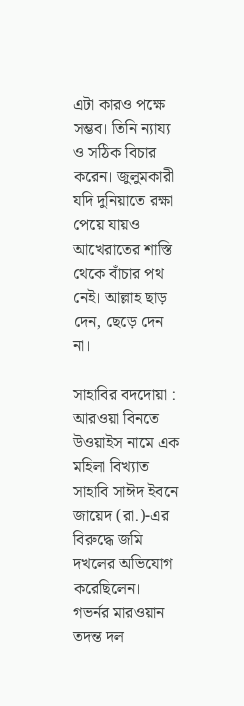এটা কারও পক্ষে সম্ভব। তিনি ন্যায্য ও সঠিক বিচার করেন। জুলুমকারী যদি দুনিয়াতে রক্ষা পেয়ে যায়ও আখেরাতের শাস্তি থেকে বাঁচার পথ নেই। আল্লাহ ছাড় দেন, ছেড়ে দেন না।

সাহাবির বদদোয়া : আরওয়া বিনতে উওয়াইস নামে এক মহিলা বিখ্যাত সাহাবি সাঈদ ইবনে জায়েদ (রা.)-এর বিরুদ্ধে জমি দখলের অভিযোগ করেছিলেন। গভর্নর মারওয়ান তদন্ত দল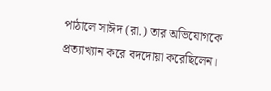পাঠালে সাঈদ (রা.) তার অভিযোগকে প্রত্যাখ্যান করে বদদোয়া করেছিলেন।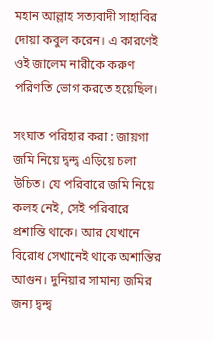মহান আল্লাহ সত্যবাদী সাহাবির দোয়া কবুল করেন। এ কারণেই ওই জালেম নারীকে করুণ পরিণতি ভোগ করতে হয়েছিল।

সংঘাত পরিহার করা : জায়গা জমি নিয়ে দ্বন্দ্ব এড়িয়ে চলা উচিত। যে পরিবারে জমি নিয়ে কলহ নেই, সেই পরিবারে প্রশান্তি থাকে। আর যেখানে বিরোধ সেখানেই থাকে অশান্তির আগুন। দুনিয়ার সামান্য জমির জন্য দ্বন্দ্ব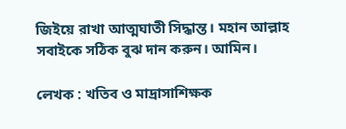জিইয়ে রাখা আত্মঘাতী সিদ্ধান্ত। মহান আল্লাহ সবাইকে সঠিক বুঝ দান করুন। আমিন।

লেখক : খতিব ও মাদ্রাসাশিক্ষক